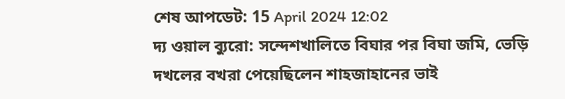শেষ আপডেট: 15 April 2024 12:02
দ্য ওয়াল ব্যুরো: সন্দেশখালিতে বিঘার পর বিঘা জমি, ভেড়ি দখলের বখরা পেয়েছিলেন শাহজাহানের ভাই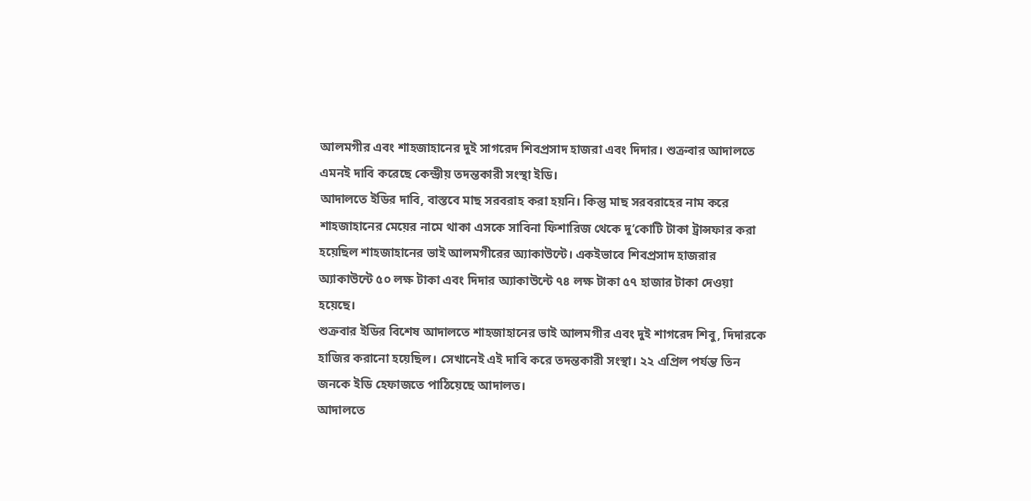আলমগীর এবং শাহজাহানের দুই সাগরেদ শিবপ্রসাদ হাজরা এবং দিদার। শুক্রবার আদালতে এমনই দাবি করেছে কেন্দ্রীয় তদন্তকারী সংস্থা ইডি।
আদালতে ইডির দাবি, বাস্তবে মাছ সরবরাহ করা হয়নি। কিন্তু মাছ সরবরাহের নাম করে শাহজাহানের মেয়ের নামে থাকা এসকে সাবিনা ফিশারিজ থেকে দু’কোটি টাকা ট্রান্সফার করা হয়েছিল শাহজাহানের ভাই আলমগীরের অ্যাকাউন্টে। একইভাবে শিবপ্রসাদ হাজরার অ্যাকাউন্টে ৫০ লক্ষ টাকা এবং দিদার অ্যাকাউন্টে ৭৪ লক্ষ টাকা ৫৭ হাজার টাকা দেওয়া হয়েছে।
শুক্রবার ইডির বিশেষ আদালতে শাহজাহানের ভাই আলমগীর এবং দুই শাগরেদ শিবু, দিদারকে হাজির করানো হয়েছিল। সেখানেই এই দাবি করে তদন্তকারী সংস্থা। ২২ এপ্রিল পর্যন্ত তিন জনকে ইডি হেফাজতে পাঠিয়েছে আদালত।
আদালতে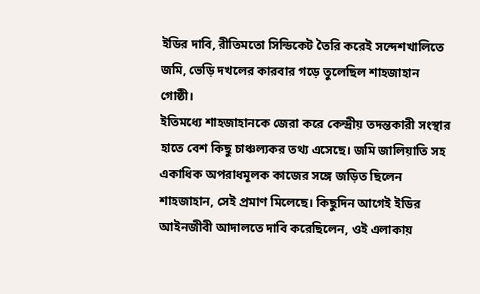ইডির দাবি, রীতিমতো সিন্ডিকেট তৈরি করেই সন্দেশখালিতে জমি, ভেড়ি দখলের কারবার গড়ে তুলেছিল শাহজাহান গোষ্ঠী।
ইতিমধ্যে শাহজাহানকে জেরা করে কেন্দ্রীয় তদন্তকারী সংস্থার হাতে বেশ কিছু চাঞ্চল্যকর তথ্য এসেছে। জমি জালিয়াতি সহ একাধিক অপরাধমূলক কাজের সঙ্গে জড়িত ছিলেন শাহজাহান, সেই প্রমাণ মিলেছে। কিছুদিন আগেই ইডির আইনজীবী আদালতে দাবি করেছিলেন, ওই এলাকায়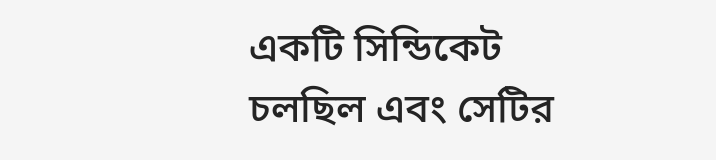একটি সিন্ডিকেট চলছিল এবং সেটির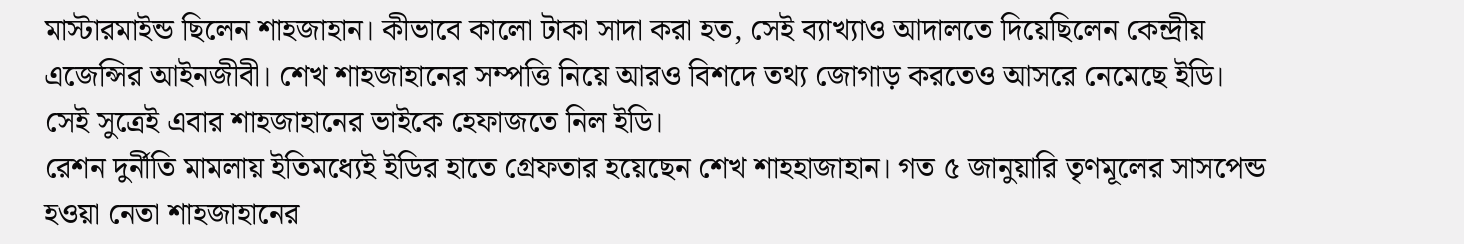মাস্টারমাইন্ড ছিলেন শাহজাহান। কীভাবে কালো টাকা সাদা করা হত, সেই ব্যাখ্যাও আদালতে দিয়েছিলেন কেন্দ্রীয় এজেন্সির আইনজীবী। শেখ শাহজাহানের সম্পত্তি নিয়ে আরও বিশদে তথ্য জোগাড় করতেও আসরে নেমেছে ইডি। সেই সুত্রেই এবার শাহজাহানের ভাইকে হেফাজতে নিল ইডি।
রেশন দুর্নীতি মামলায় ইতিমধ্যেই ইডির হাতে গ্রেফতার হয়েছেন শেখ শাহহাজাহান। গত ৫ জানুয়ারি তৃণমূলের সাসপেন্ড হওয়া নেতা শাহজাহানের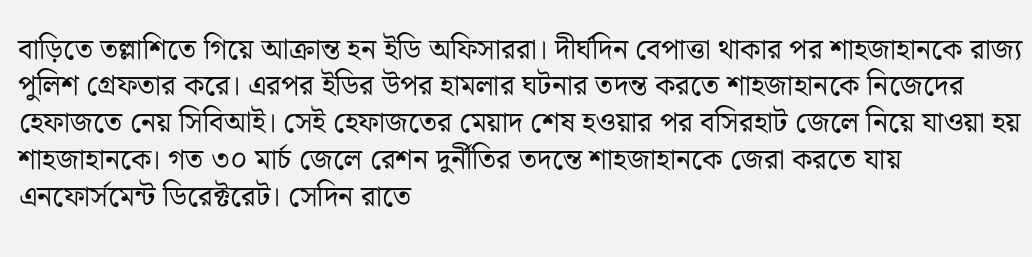বাড়িতে তল্লাশিতে গিয়ে আক্রান্ত হন ইডি অফিসাররা। দীর্ঘদিন বেপাত্তা থাকার পর শাহজাহানকে রাজ্য পুলিশ গ্রেফতার করে। এরপর ইডির উপর হামলার ঘটনার তদন্ত করতে শাহজাহানকে নিজেদের হেফাজতে নেয় সিবিআই। সেই হেফাজতের মেয়াদ শেষ হওয়ার পর বসিরহাট জেলে নিয়ে যাওয়া হয় শাহজাহানকে। গত ৩০ মার্চ জেলে রেশন দুর্নীতির তদন্তে শাহজাহানকে জেরা করতে যায় এনফোর্সমেন্ট ডিরেক্টরেট। সেদিন রাতে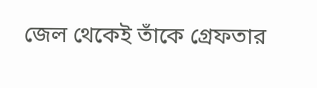জেল থেকেই তাঁকে গ্রেফতার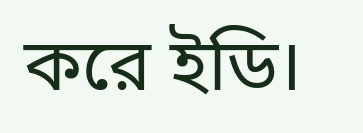করে ইডি।